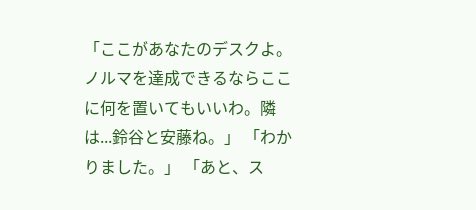「ここがあなたのデスクよ。ノルマを達成できるならここに何を置いてもいいわ。隣は...鈴谷と安藤ね。」 「わかりました。」 「あと、ス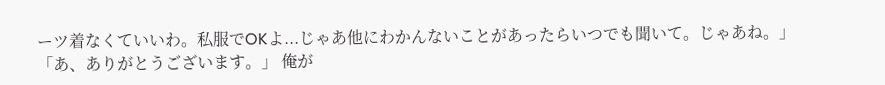ーツ着なくていいわ。私服でOKよ...じゃあ他にわかんないことがあったらいつでも聞いて。じゃあね。」 「あ、ありがとうございます。」 俺が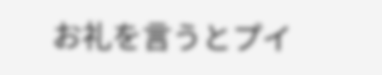お礼を言うとプイ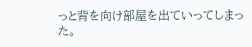っと背を向け部屋を出ていってしまった。